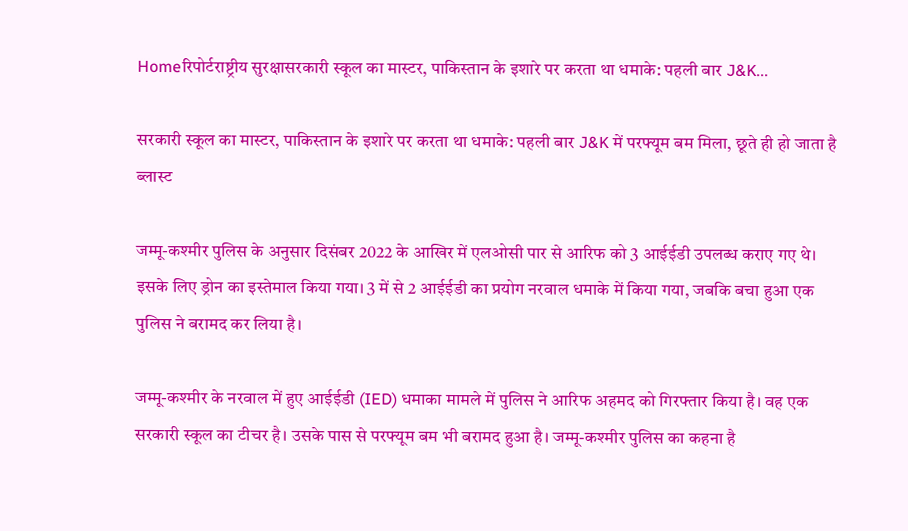Homeरिपोर्टराष्ट्रीय सुरक्षासरकारी स्कूल का मास्टर, पाकिस्तान के इशारे पर करता था धमाके: पहली बार J&K...

सरकारी स्कूल का मास्टर, पाकिस्तान के इशारे पर करता था धमाके: पहली बार J&K में परफ्यूम बम मिला, छूते ही हो जाता है ब्लास्ट

जम्मू-कश्मीर पुलिस के अनुसार दिसंबर 2022 के आखिर में एलओसी पार से आरिफ को 3 आईईडी उपलब्ध कराए गए थे। इसके लिए ड्रोन का इस्तेमाल किया गया। 3 में से 2 आईईडी का प्रयोग नरवाल धमाके में किया गया, जबकि बचा हुआ एक पुलिस ने बरामद कर लिया है।

जम्मू-कश्मीर के नरवाल में हुए आईईडी (IED) धमाका मामले में पुलिस ने आरिफ अहमद को गिरफ्तार किया है। वह एक सरकारी स्कूल का टीचर है। उसके पास से परफ्यूम बम भी बरामद हुआ है। जम्मू-कश्मीर पुलिस का कहना है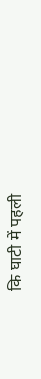कि घाटी में पहली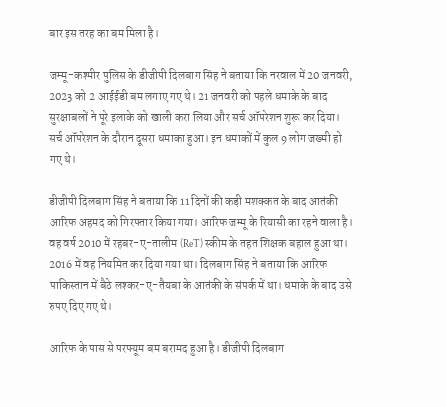बार इस तरह का बम मिला है।

जम्मू-कश्मीर पुलिस के डीजीपी दिलबाग सिंह ने बताया कि नरवाल में 20 जनवरी, 2023 को 2 आईईडी बम लगाए गए थे। 21 जनवरी को पहले धमाके के बाद सुरक्षाबलों ने पूरे इलाके को खाली करा लिया और सर्च ऑपरेशन शुरू कर दिया। सर्च ऑपरेशन के दौरान दूसरा धमाका हुआ। इन धमाकों में कुल 9 लोग जख्मी हो गए थे।

डीजीपी दिलबाग सिंह ने बताया कि 11 दिनों की कड़ी मशक्कत के बाद आतंकी आरिफ अहमद को गिरफ्तार किया गया। आरिफ जम्मू के रियासी का रहने वाला है। वह वर्ष 2010 में रहबर-ए-तालीम (ReT) स्कीम के तहत शिक्षक बहाल हुआ था। 2016 में वह नियमित कर दिया गया था। दिलबाग सिंह ने बताया कि आरिफ पाकिस्तान में बैठे लश्कर-ए-तैयबा के आतंकी के संपर्क में था। धमाके के बाद उसे रुपए दिए गए थे।

आरिफ के पास से परफ्यूम बम बरामद हुआ है। डीजीपी दिलबाग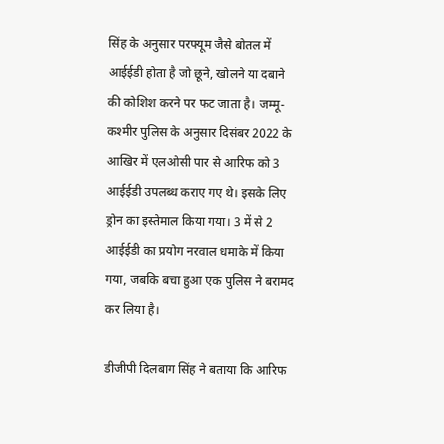सिंह के अनुसार परफ्यूम जैसे बोतल में आईईडी होता है जो छूने, खोलने या दबाने की कोशिश करने पर फट जाता है। जम्मू-कश्मीर पुलिस के अनुसार दिसंबर 2022 के आखिर में एलओसी पार से आरिफ को 3 आईईडी उपलब्ध कराए गए थे। इसके लिए ड्रोन का इस्तेमाल किया गया। 3 में से 2 आईईडी का प्रयोग नरवाल धमाके में किया गया, जबकि बचा हुआ एक पुलिस ने बरामद कर लिया है।

डीजीपी दिलबाग सिंह ने बताया कि आरिफ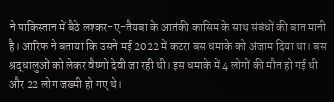ने पाकिस्तान में बैठे लश्कर-ए-तैयबा के आतंकी कासिम के साथ संबंधों की बात मानी है। आरिफ ने बताया कि उसने मई 2022 में कटरा बस धमाके को अंजाम दिया था। बस श्रद्धालुओं को लेकर वैष्णो देवी जा रही थी। इस धमाके में 4 लोगों की मौत हो गई थी और 22 लोग जख्मी हो गए थे।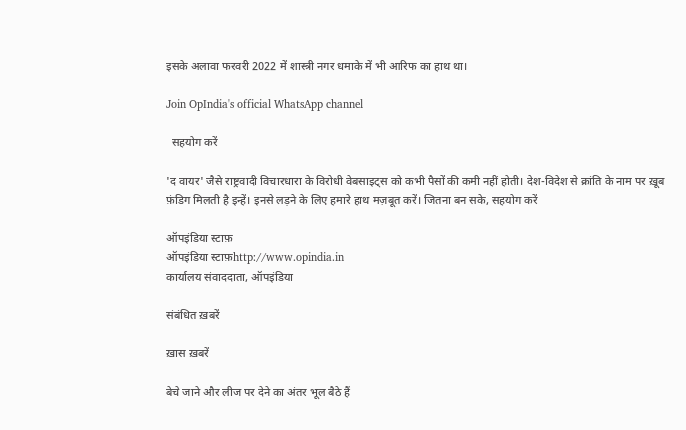इसके अलावा फरवरी 2022 में शास्त्री नगर धमाके में भी आरिफ का हाथ था।

Join OpIndia's official WhatsApp channel

  सहयोग करें

'द वायर' जैसे राष्ट्रवादी विचारधारा के विरोधी वेबसाइट्स को कभी पैसों की कमी नहीं होती। देश-विदेश से क्रांति के नाम पर ख़ूब फ़ंडिग मिलती है इन्हें। इनसे लड़ने के लिए हमारे हाथ मज़बूत करें। जितना बन सके, सहयोग करें

ऑपइंडिया स्टाफ़
ऑपइंडिया स्टाफ़http://www.opindia.in
कार्यालय संवाददाता, ऑपइंडिया

संबंधित ख़बरें

ख़ास ख़बरें

बेचे जाने और लीज पर देने का अंतर भूल बैठे हैं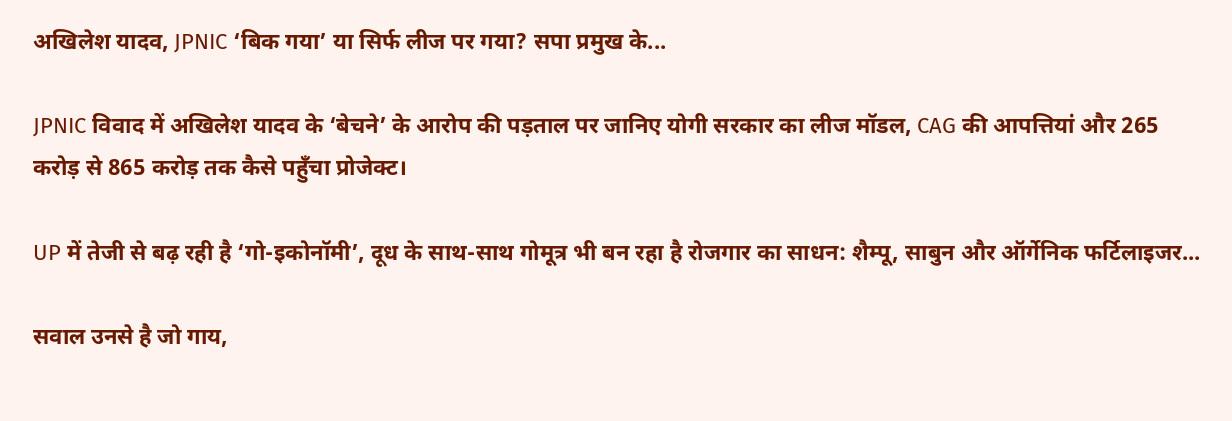अखिलेश यादव, JPNIC ‘बिक गया’ या सिर्फ लीज पर गया? सपा प्रमुख के...

JPNIC विवाद में अखिलेश यादव के ‘बेचने’ के आरोप की पड़ताल पर जानिए योगी सरकार का लीज मॉडल, CAG की आपत्तियां और 265 करोड़ से 865 करोड़ तक कैसे पहुँचा प्रोजेक्ट।

UP में तेजी से बढ़ रही है ‘गो-इकोनॉमी’, दूध के साथ-साथ गोमूत्र भी बन रहा है रोजगार का साधन: शैम्पू, साबुन और ऑर्गेनिक फर्टिलाइजर...

सवाल उनसे है जो गाय,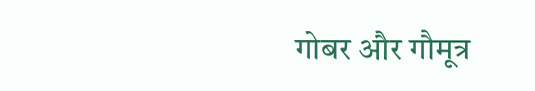गोबर और गौमूत्र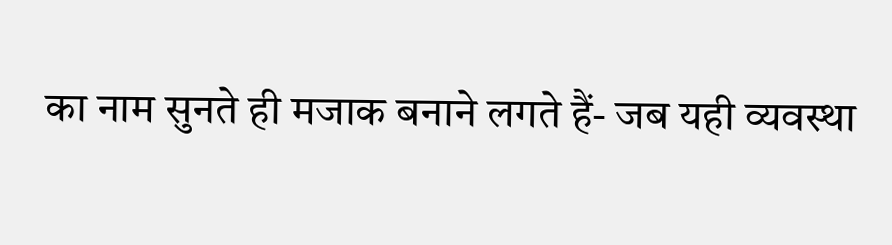का नाम सुनते ही मजाक बनाने लगते हैं- जब यही व्यवस्था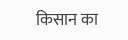किसान का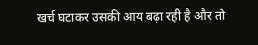खर्च घटाकर उसकी आय बढ़ा रही है और तो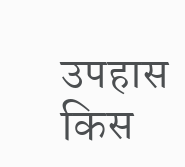उपहास किस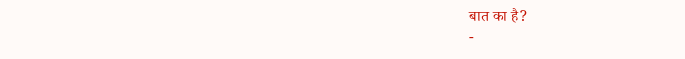बात का है?
-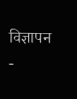विज्ञापन -